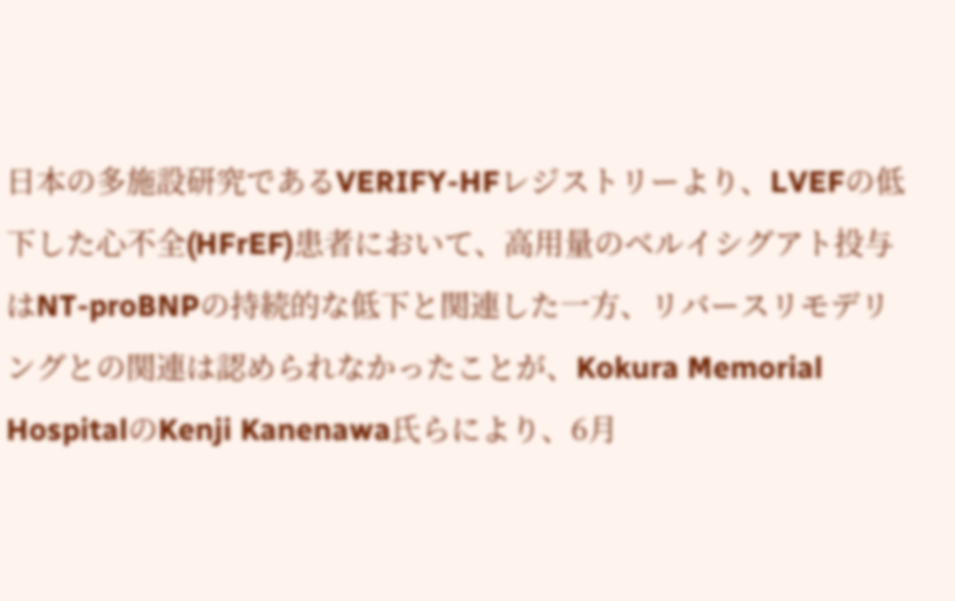日本の多施設研究であるVERIFY-HFレジストリーより、LVEFの低下した心不全(HFrEF)患者において、高用量のベルイシグアト投与はNT-proBNPの持続的な低下と関連した一方、リバースリモデリングとの関連は認められなかったことが、Kokura Memorial HospitalのKenji Kanenawa氏らにより、6月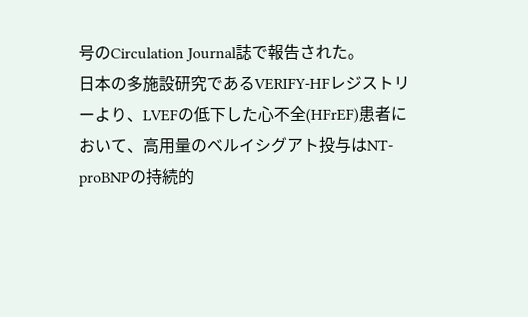号のCirculation Journal誌で報告された。
日本の多施設研究であるVERIFY-HFレジストリーより、LVEFの低下した心不全(HFrEF)患者において、高用量のベルイシグアト投与はNT-proBNPの持続的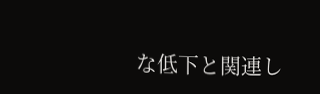な低下と関連し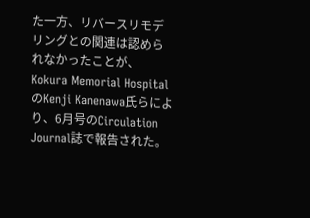た一方、リバースリモデリングとの関連は認められなかったことが、Kokura Memorial HospitalのKenji Kanenawa氏らにより、6月号のCirculation Journal誌で報告された。